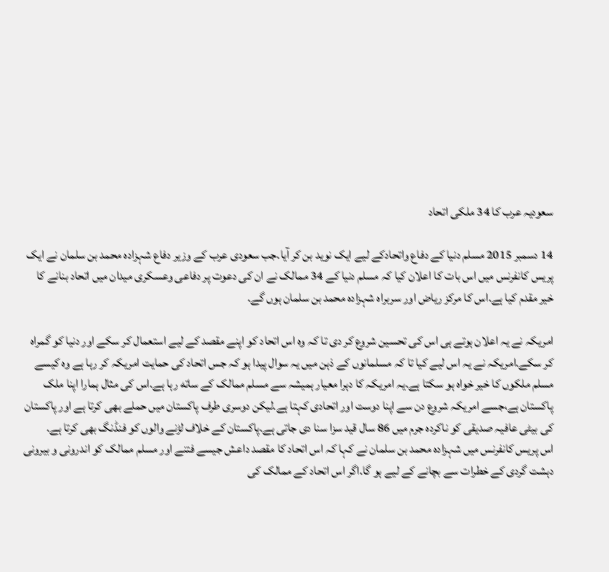سعودیہ عرب کا 34 ملکی اتحاد

14 دسمبر 2015 مسلم دنیا کے دفاع واتحادکے لیے ایک نوید بن کر آیا.جب سعودی عرب کے وزیر دفاع شہزادہ محمد بن سلمان نے ایک پریس کانفرنس میں اس بات کا اعلان کیا کہ مسلم دنیا کے 34 ممالک نے ان کی دعوت پر دفاعی وعسکری میدان میں اتحاد بنانے کا خیر مقدم کیا ہے.اس کا مرکز ریاض اور سربراہ شہزادہ محمد بن سلمان ہوں گے.

امریکہ نے یہ اعلان ہوتے ہی اس کی تحسین شروع کر دی تا کہ وہ اس اتحاد کو اپنے مقصد کے لیے استعمال کر سکے اور دنیا کو گمراہ کر سکے.امریکہ نے یہ اس لیے کیا تا کہ مسلمانوں کے ذہن میں یہ سوال پیدا ہو کہ جس اتحاد کی حمایت امریکہ کر رہا ہے وہ کیسے مسلم ملکوں کا خیر خواہ ہو سکتا ہے.یہ امریکہ کا دہرا معیار ہمیشہ سے مسلم ممالک کے ساته رہا ہے.اس کی مثال ہمارا اپنا ملک پاکستان ہے،جسے امریکہ شروع دن سے اپنا دوست اور اتحادی کہتا ہے.لیکن دوسری طرف پاکستان میں حملے بهی کرتا ہے اور پاکستان کی بیٹی عافیہ صدیقی کو ناکردہ جرم میں 86 سال قید سزا سنا دی جاتی ہے.پاکستان کے خلاف لڑنے والوں کو فنڈنگ بهی کرتا ہے.
اس پریس کانفرنس میں شہزادہ محمد بن سلمان نے کہا کہ اس اتحاد کا مقصد داعش جیسے فتنے اور مسلم ممالک کو اندرونی و بیرونی دہشت گردی کے خطرات سے بچانے کے لیے ہو گا.اگر اس اتحاد کے ممالک کی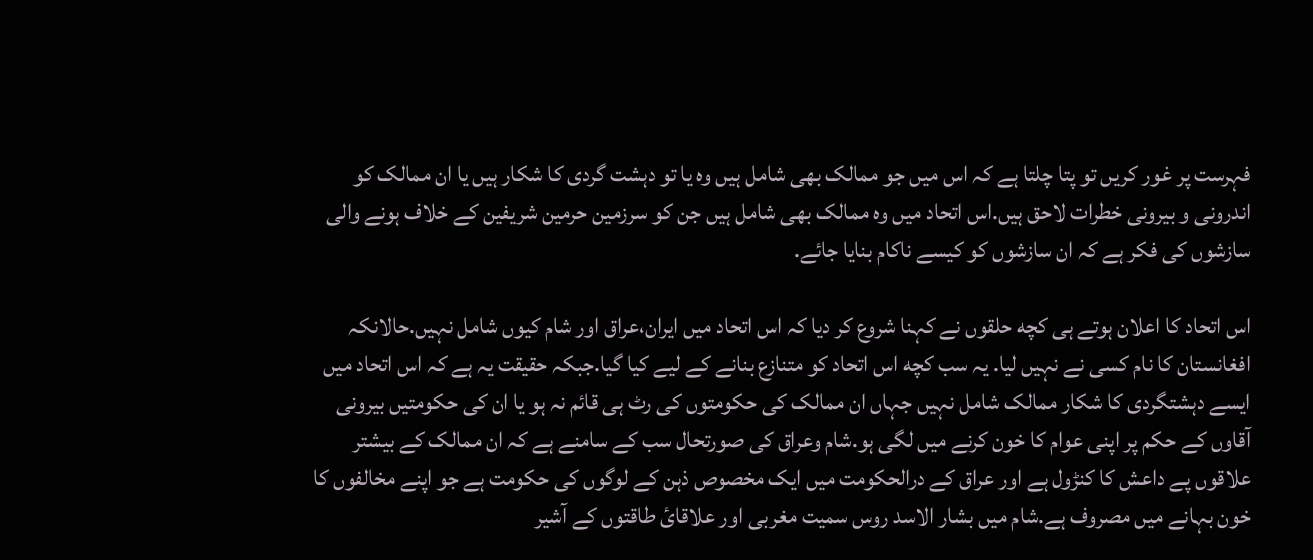فہرست پر غور کریں تو پتا چلتا ہے کہ اس میں جو ممالک بهی شامل ہیں وہ یا تو دہشت گردی کا شکار ہیں یا ان ممالک کو اندرونی و بیرونی خطرات لاحق ہیں.اس اتحاد میں وہ ممالک بهی شامل ہیں جن کو سرزمین حرمین شریفین کے خلاف ہونے والی سازشوں کی فکر ہے کہ ان سازشوں کو کیسے ناکام بنایا جائے.

اس اتحاد کا اعلان ہوتے ہی کچه حلقوں نے کہنا شروع کر دیا کہ اس اتحاد میں ایران،عراق اور شام کیوں شامل نہیں.حالانکہ افغانستان کا نام کسی نے نہیں لیا. یہ سب کچه اس اتحاد کو متنازع بنانے کے لیے کیا گیا.جبکہ حقیقت یہ ہے کہ اس اتحاد میں ایسے دہشتگردی کا شکار ممالک شامل نہیں جہاں ان ممالک کی حکومتوں کی رٹ ہی قائم نہ ہو یا ان کی حکومتیں بیرونی آقاوں کے حکم پر اپنی عوام کا خون کرنے میں لگی ہو.شام وعراق کی صورتحال سب کے سامنے ہے کہ ان ممالک کے بیشتر علاقوں پے داعش کا کنڑول ہے اور عراق کے درالحکومت میں ایک مخصوص ذہن کے لوگوں کی حکومت ہے جو اپنے مخالفوں کا خون بہانے میں مصروف ہے.شام میں بشار الاسد روس سمیت مغربی اور علاقائ طاقتوں کے آشیر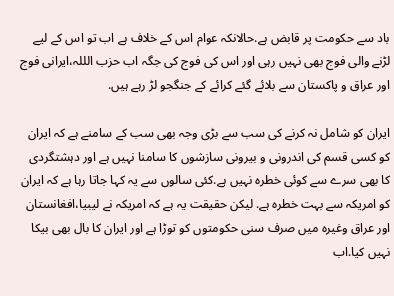باد سے حکومت پر قابض ہے.حالانکہ عوام اس کے خلاف ہے اب تو اس کے لیے لڑنے والی فوج بهی نہیں رہی اور اس کی فوج کی جگہ اب حزب الللہ،ایرانی فوج اور عراق و پاکستان سے بلائے گئے کرائے کے جنگجو لڑ رہے ہیں.

ایران کو شامل نہ کرنے کی سب سے بڑی وجہ بهی سب کے سامنے ہے کہ ایران کو کسی قسم کی اندرونی و بیرونی سازشوں کا سامنا نہیں ہے اور دہشتگردی کا بهی سرے سے کوئی خطرہ نہیں ہے.کئی سالوں سے یہ کہا جاتا رہا ہے کہ ایران کو امریکہ سے بہت خطرہ ہے. لیکن حقیقت یہ ہے کہ امریکہ نے لیبیا،افغانستان اور عراق وغیرہ میں صرف سنی حکومتوں کو توڑا ہے اور ایران کا بال بهی بیکا نہیں کیا.اب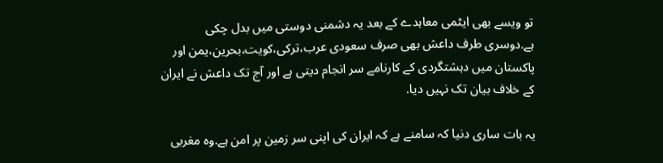تو ویسے بهی ایٹمی معاہدے کے بعد یہ دشمنی دوستی میں بدل چکی ہے.دوسری طرف داعش بهی صرف سعودی عرب،ترکی،کویت،بحرین،یمن اور پاکستان میں دہشتگردی کے کارنامے سر انجام دیتی ہے اور آج تک داعش نے ایران کے خلاف بیان تک نہیں دیا.

یہ بات ساری دنیا کہ سامنے ہے کہ ایران کی اپنی سر زمین پر امن ہے.وہ مغربی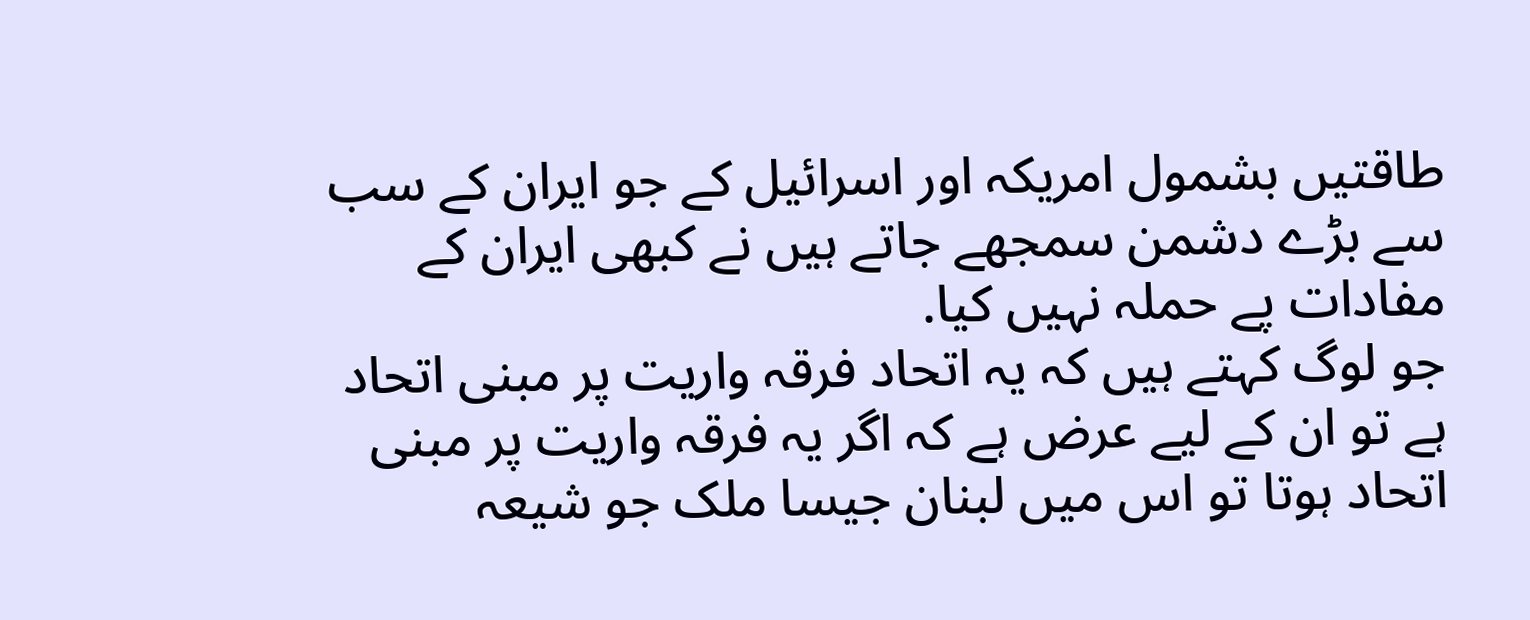طاقتیں بشمول امریکہ اور اسرائیل کے جو ایران کے سب سے بڑے دشمن سمجهے جاتے ہیں نے کبهی ایران کے مفادات پے حملہ نہیں کیا.
جو لوگ کہتے ہیں کہ یہ اتحاد فرقہ واریت پر مبنی اتحاد ہے تو ان کے لیے عرض ہے کہ اگر یہ فرقہ واریت پر مبنی اتحاد ہوتا تو اس میں لبنان جیسا ملک جو شیعہ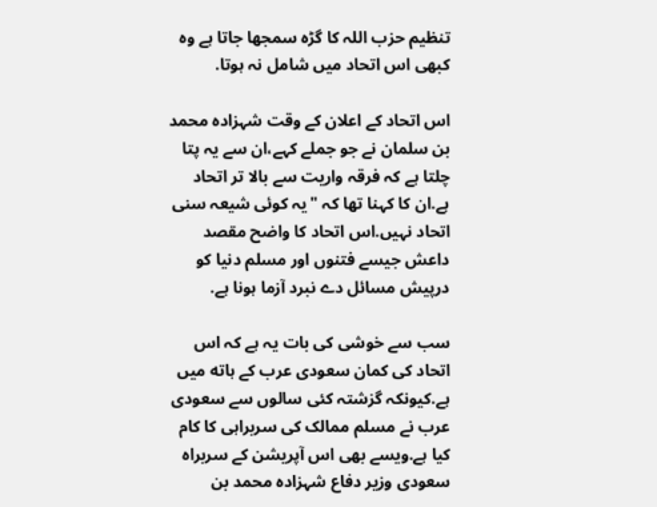تنظیم حزب اللہ کا گڑه سمجها جاتا ہے وہ کبهی اس اتحاد میں شامل نہ ہوتا.

اس اتحاد کے اعلان کے وقت شہزادہ محمد بن سلمان نے جو جملے کہے،ان سے یہ پتا چلتا ہے کہ فرقہ واریت سے بالا تر اتحاد ہے.ان کا کہنا تها کہ "یہ کوئی شیعہ سنی اتحاد نہیں.اس اتحاد کا واضح مقصد داعش جیسے فتنوں اور مسلم دنیا کو درپیش مسائل دے نبرد آزما ہونا ہے.

سب سے خوشی کی بات یہ ہے کہ اس اتحاد کی کمان سعودی عرب کے ہاته میں ہے.کیونکہ گزشتہ کئی سالوں سے سعودی عرب نے مسلم ممالک کی سربراہی کا کام کیا ہے.ویسے بهی اس آپریشن کے سربراه سعودی وزیر دفاع شہزادہ محمد بن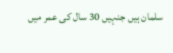سلمان ہیں جنہیں 30 سال کی عمر میں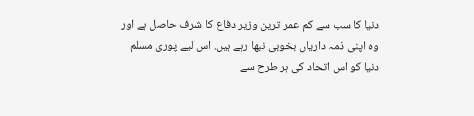دنیا کا سب سے کم عمر ترین وزیر دفاع کا شرف حاصل ہے اور وہ اپنی ذمہ داریاں بخوبی نبها رہے ہیں. اس لیے پوری مسلم دنیا کو اس اتحاد کی ہر طرح سے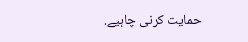حمایت کرنی چاہیے.